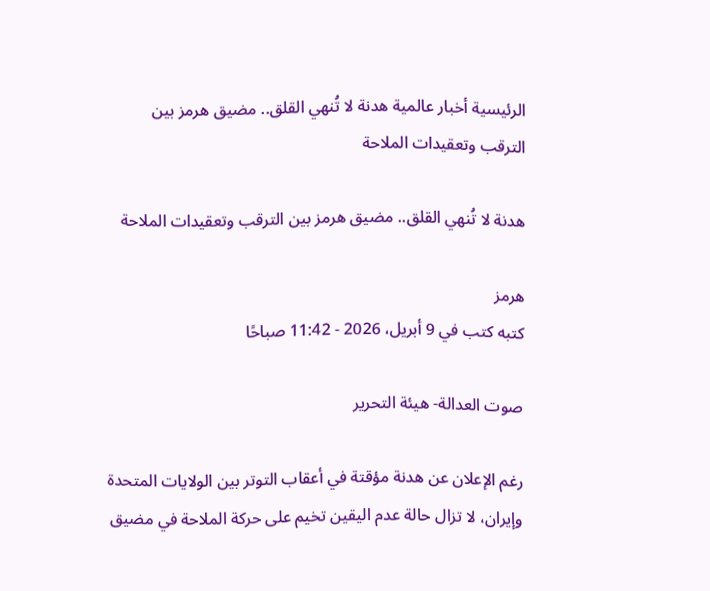الرئيسية أخبار عالمية هدنة لا تُنهي القلق.. مضيق هرمز بين الترقب وتعقيدات الملاحة

هدنة لا تُنهي القلق.. مضيق هرمز بين الترقب وتعقيدات الملاحة

هرمز
كتبه كتب في 9 أبريل، 2026 - 11:42 صباحًا

صوت العدالة- هيئة التحرير

رغم الإعلان عن هدنة مؤقتة في أعقاب التوتر بين الولايات المتحدة وإيران، لا تزال حالة عدم اليقين تخيم على حركة الملاحة في مضيق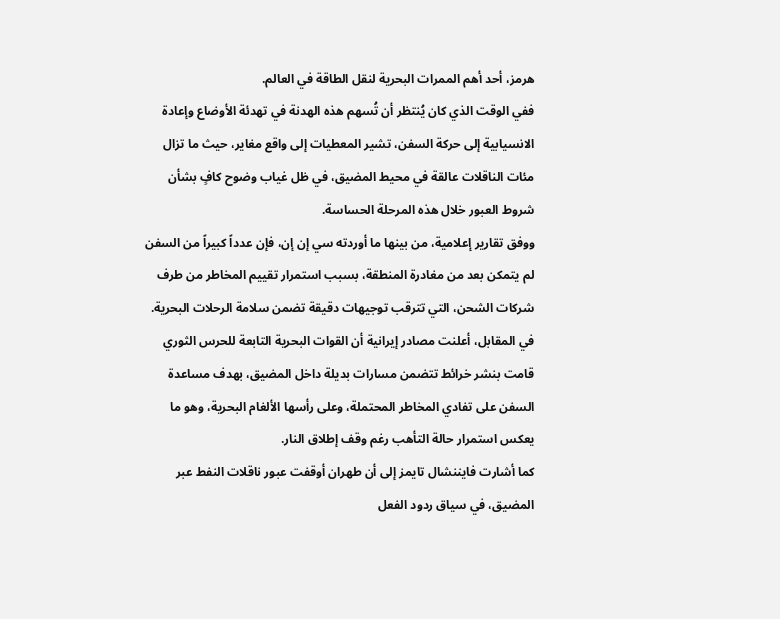هرمز، أحد أهم الممرات البحرية لنقل الطاقة في العالم.
ففي الوقت الذي كان يُنتظر أن تُسهم هذه الهدنة في تهدئة الأوضاع وإعادة الانسيابية إلى حركة السفن، تشير المعطيات إلى واقع مغاير، حيث ما تزال مئات الناقلات عالقة في محيط المضيق، في ظل غياب وضوح كافٍ بشأن شروط العبور خلال هذه المرحلة الحساسة.
ووفق تقارير إعلامية، من بينها ما أوردته سي إن إن، فإن عدداً كبيراً من السفن لم يتمكن بعد من مغادرة المنطقة، بسبب استمرار تقييم المخاطر من طرف شركات الشحن، التي تترقب توجيهات دقيقة تضمن سلامة الرحلات البحرية.
في المقابل، أعلنت مصادر إيرانية أن القوات البحرية التابعة للحرس الثوري قامت بنشر خرائط تتضمن مسارات بديلة داخل المضيق، بهدف مساعدة السفن على تفادي المخاطر المحتملة، وعلى رأسها الألغام البحرية، وهو ما يعكس استمرار حالة التأهب رغم وقف إطلاق النار.
كما أشارت فايننشال تايمز إلى أن طهران أوقفت عبور ناقلات النفط عبر المضيق، في سياق ردود الفعل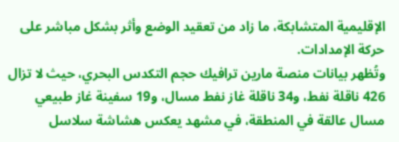الإقليمية المتشابكة، ما زاد من تعقيد الوضع وأثر بشكل مباشر على حركة الإمدادات.
وتُظهر بيانات منصة مارين ترافيك حجم التكدس البحري، حيث لا تزال 426 ناقلة نفط، و34 ناقلة غاز نفط مسال، و19 سفينة غاز طبيعي مسال عالقة في المنطقة، في مشهد يعكس هشاشة سلاسل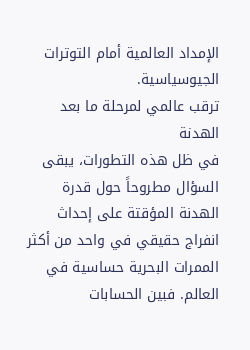الإمداد العالمية أمام التوترات الجيوسياسية.
ترقب عالمي لمرحلة ما بعد الهدنة
في ظل هذه التطورات، يبقى السؤال مطروحاً حول قدرة الهدنة المؤقتة على إحداث انفراج حقيقي في واحد من أكثر الممرات البحرية حساسية في العالم. فبين الحسابات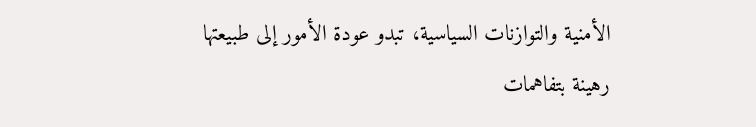الأمنية والتوازنات السياسية، تبدو عودة الأمور إلى طبيعتها رهينة بتفاهمات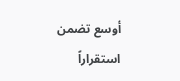أوسع تضمن استقراراً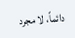دائماً، لا مجرد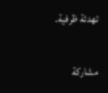تهدئة ظرفية.

مشاركة